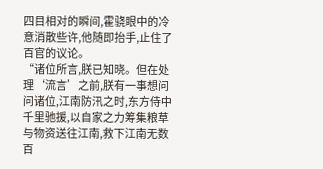四目相对的瞬间,霍骁眼中的冷意消散些许,他随即抬手,止住了百官的议论。
“诸位所言,朕已知晓。但在处理‘流言’之前,朕有一事想问问诸位,江南防汛之时,东方侍中千里驰援,以自家之力筹集粮草与物资送往江南,救下江南无数百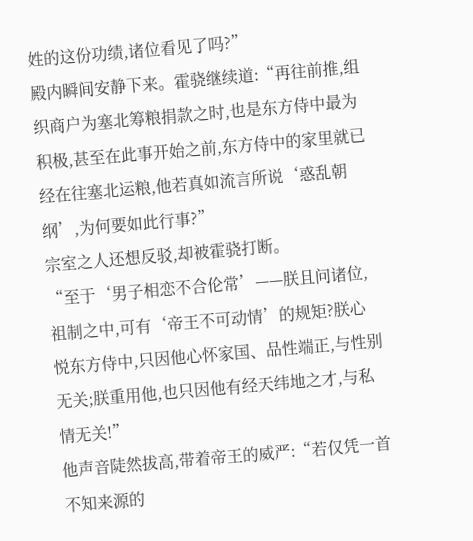姓的这份功绩,诸位看见了吗?”
殿内瞬间安静下来。霍骁继续道:“再往前推,组织商户为塞北筹粮捐款之时,也是东方侍中最为积极,甚至在此事开始之前,东方侍中的家里就已经在往塞北运粮,他若真如流言所说‘惑乱朝纲’,为何要如此行事?”
宗室之人还想反驳,却被霍骁打断。
“至于‘男子相恋不合伦常’——朕且问诸位,祖制之中,可有‘帝王不可动情’的规矩?朕心悦东方侍中,只因他心怀家国、品性端正,与性别无关;朕重用他,也只因他有经天纬地之才,与私情无关!”
他声音陡然拔高,带着帝王的威严:“若仅凭一首不知来源的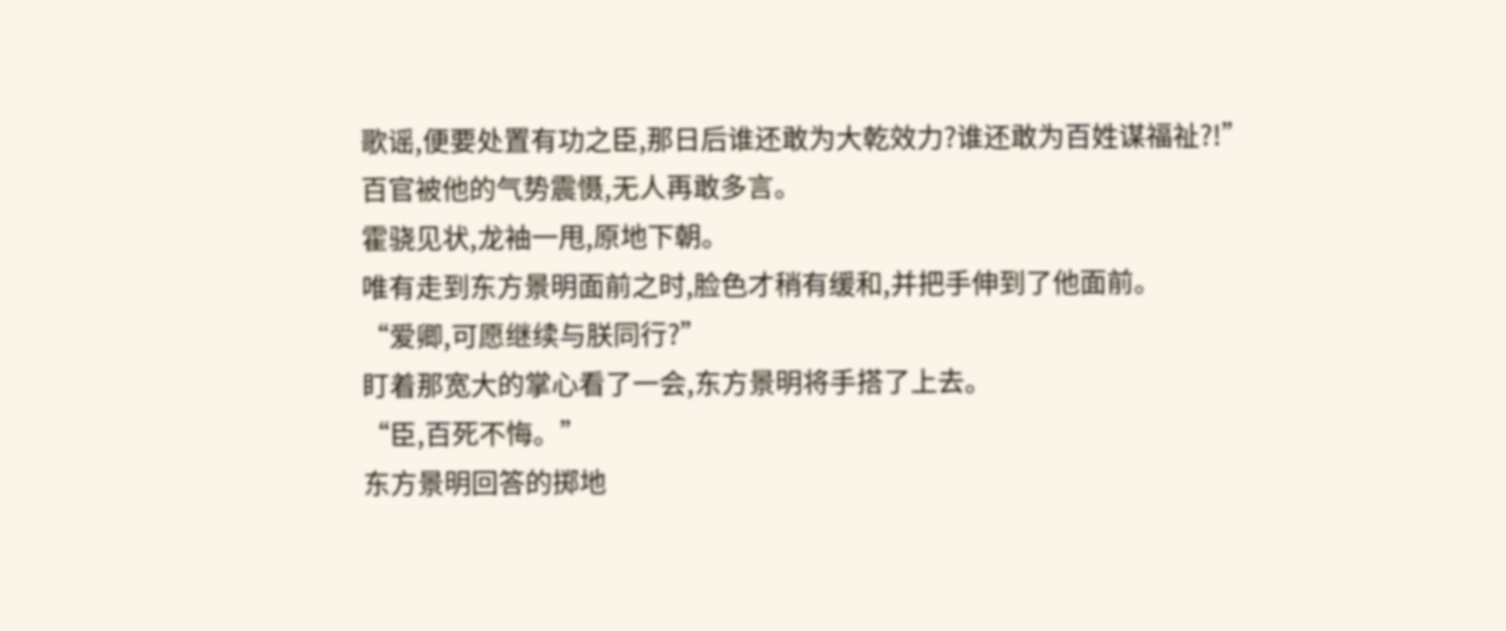歌谣,便要处置有功之臣,那日后谁还敢为大乾效力?谁还敢为百姓谋福祉?!”
百官被他的气势震慑,无人再敢多言。
霍骁见状,龙袖一甩,原地下朝。
唯有走到东方景明面前之时,脸色才稍有缓和,并把手伸到了他面前。
“爱卿,可愿继续与朕同行?”
盯着那宽大的掌心看了一会,东方景明将手搭了上去。
“臣,百死不悔。”
东方景明回答的掷地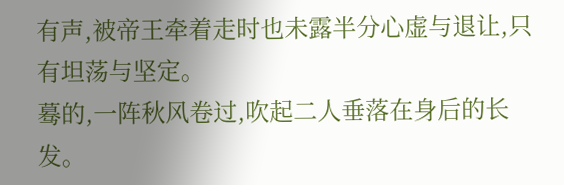有声,被帝王牵着走时也未露半分心虚与退让,只有坦荡与坚定。
蓦的,一阵秋风卷过,吹起二人垂落在身后的长发。